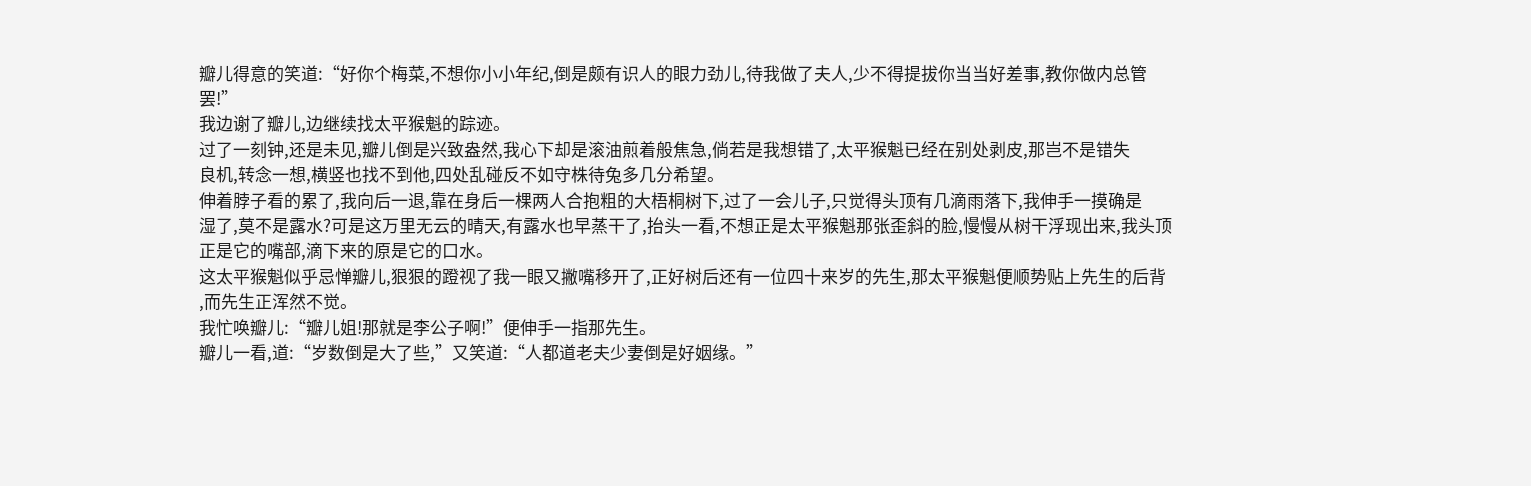瓣儿得意的笑道:“好你个梅菜,不想你小小年纪,倒是颇有识人的眼力劲儿,待我做了夫人,少不得提拔你当当好差事,教你做内总管
罢!”
我边谢了瓣儿,边继续找太平猴魁的踪迹。
过了一刻钟,还是未见,瓣儿倒是兴致盎然,我心下却是滚油煎着般焦急,倘若是我想错了,太平猴魁已经在别处剥皮,那岂不是错失
良机,转念一想,横竖也找不到他,四处乱碰反不如守株待兔多几分希望。
伸着脖子看的累了,我向后一退,靠在身后一棵两人合抱粗的大梧桐树下,过了一会儿子,只觉得头顶有几滴雨落下,我伸手一摸确是
湿了,莫不是露水?可是这万里无云的晴天,有露水也早蒸干了,抬头一看,不想正是太平猴魁那张歪斜的脸,慢慢从树干浮现出来,我头顶
正是它的嘴部,滴下来的原是它的口水。
这太平猴魁似乎忌惮瓣儿,狠狠的蹬视了我一眼又撇嘴移开了,正好树后还有一位四十来岁的先生,那太平猴魁便顺势贴上先生的后背
,而先生正浑然不觉。
我忙唤瓣儿:“瓣儿姐!那就是李公子啊!”便伸手一指那先生。
瓣儿一看,道:“岁数倒是大了些,”又笑道:“人都道老夫少妻倒是好姻缘。”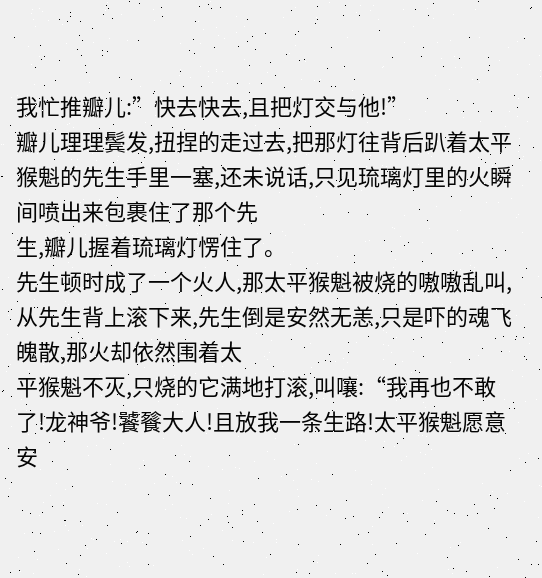我忙推瓣儿:”快去快去,且把灯交与他!”
瓣儿理理鬓发,扭捏的走过去,把那灯往背后趴着太平猴魁的先生手里一塞,还未说话,只见琉璃灯里的火瞬间喷出来包裹住了那个先
生,瓣儿握着琉璃灯愣住了。
先生顿时成了一个火人,那太平猴魁被烧的嗷嗷乱叫,从先生背上滚下来,先生倒是安然无恙,只是吓的魂飞魄散,那火却依然围着太
平猴魁不灭,只烧的它满地打滚,叫嚷:“我再也不敢了!龙神爷!饕餮大人!且放我一条生路!太平猴魁愿意安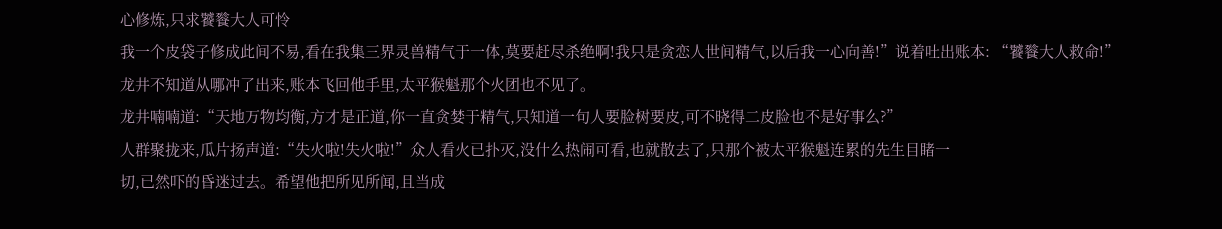心修炼,只求饕餮大人可怜
我一个皮袋子修成此间不易,看在我集三界灵兽精气于一体,莫要赶尽杀绝啊!我只是贪恋人世间精气,以后我一心向善!”说着吐出账本: “饕餮大人救命!”
龙井不知道从哪冲了出来,账本飞回他手里,太平猴魁那个火团也不见了。
龙井喃喃道:“天地万物均衡,方才是正道,你一直贪婪于精气,只知道一句人要脸树要皮,可不晓得二皮脸也不是好事么?”
人群聚拢来,瓜片扬声道:“失火啦!失火啦!”众人看火已扑灭,没什么热闹可看,也就散去了,只那个被太平猴魁连累的先生目睹一
切,已然吓的昏迷过去。希望他把所见所闻,且当成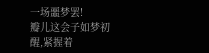一场噩梦罢!
瓣儿这会子如梦初醒,紧握着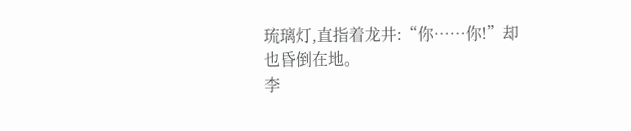琉璃灯,直指着龙井:“你……你!”却也昏倒在地。
李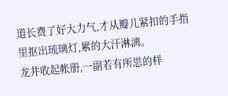道长费了好大力气,才从瓣儿紧扣的手指里抠出琉璃灯,累的大汗淋漓。
龙井收起帐册,一副若有所思的样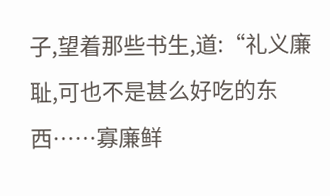子,望着那些书生,道:“礼义廉耻,可也不是甚么好吃的东西……寡廉鲜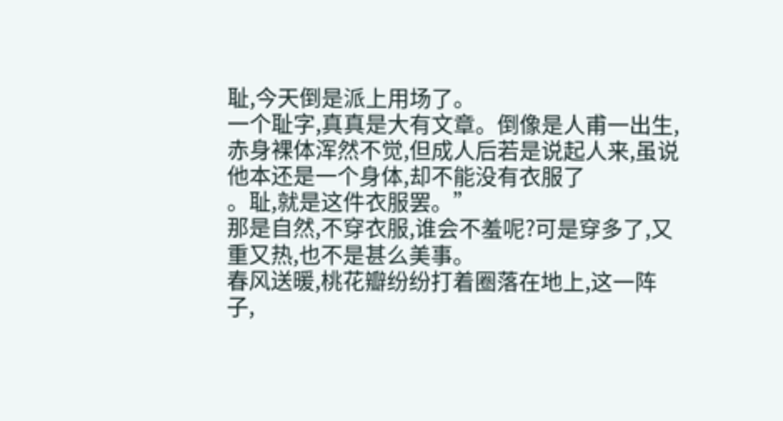耻,今天倒是派上用场了。
一个耻字,真真是大有文章。倒像是人甫一出生,赤身裸体浑然不觉,但成人后若是说起人来,虽说他本还是一个身体,却不能没有衣服了
。耻,就是这件衣服罢。”
那是自然,不穿衣服,谁会不羞呢?可是穿多了,又重又热,也不是甚么美事。
春风送暖,桃花瓣纷纷打着圈落在地上,这一阵子,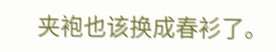夹袍也该换成春衫了。